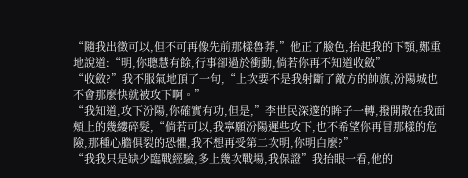“隨我出徵可以,但不可再像先前那樣魯莽,”他正了臉色,抬起我的下顎,鄭重地說道:“明,你聰慧有餘,行事卻過於衝動,倘若你再不知道收斂”
“收斂?”我不服氣地頂了一句,“上次要不是我射斷了敵方的帥旗,汾陽城也不會那麼快就被攻下啊。”
“我知道,攻下汾陽,你確實有功,但是,”李世民深邃的眸子一轉,撥開散在我面頰上的幾縷碎髮,“倘若可以,我寧願汾陽遲些攻下,也不希望你再冒那樣的危險,那種心膽俱裂的恐懼,我不想再受第二次明,你明白麼?”
“我我只是缺少臨戰經驗,多上幾次戰場,我保證”我抬眼一看,他的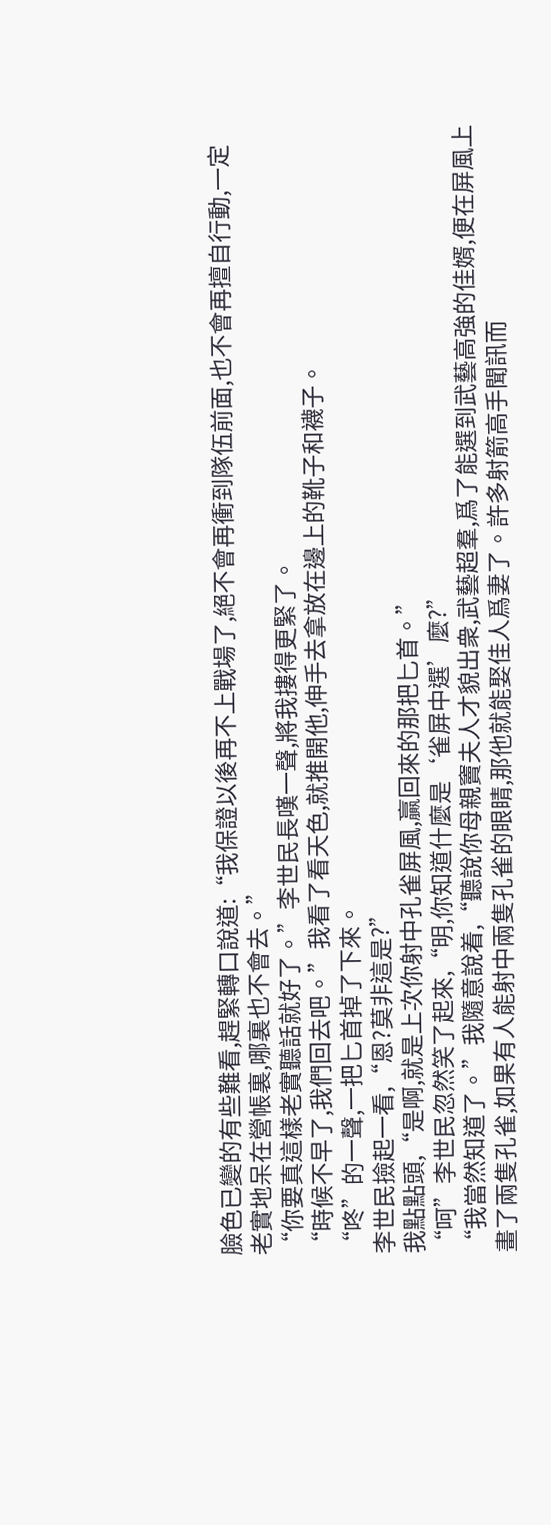臉色已變的有些難看,趕緊轉口說道:“我保證以後再不上戰場了,絕不會再衝到隊伍前面,也不會再擅自行動,一定老實地呆在營帳裏,哪裏也不會去。”
“你要真這樣老實聽話就好了。”李世民長嘆一聲,將我摟得更緊了。
“時候不早了,我們回去吧。”我看了看天色,就推開他,伸手去拿放在邊上的靴子和襪子。
“咚”的一聲,一把匕首掉了下來。
李世民撿起一看,“恩?莫非這是?”
我點點頭,“是啊,就是上次你射中孔雀屏風,贏回來的那把匕首。”
“呵”李世民忽然笑了起來,“明,你知道什麼是‘雀屏中選’麼?”
“我當然知道了。”我隨意說着,“聽說你母親竇夫人才貌出衆,武藝超羣,爲了能選到武藝高強的佳婿,便在屏風上畫了兩隻孔雀,如果有人能射中兩隻孔雀的眼睛,那他就能娶佳人爲妻了。許多射箭高手聞訊而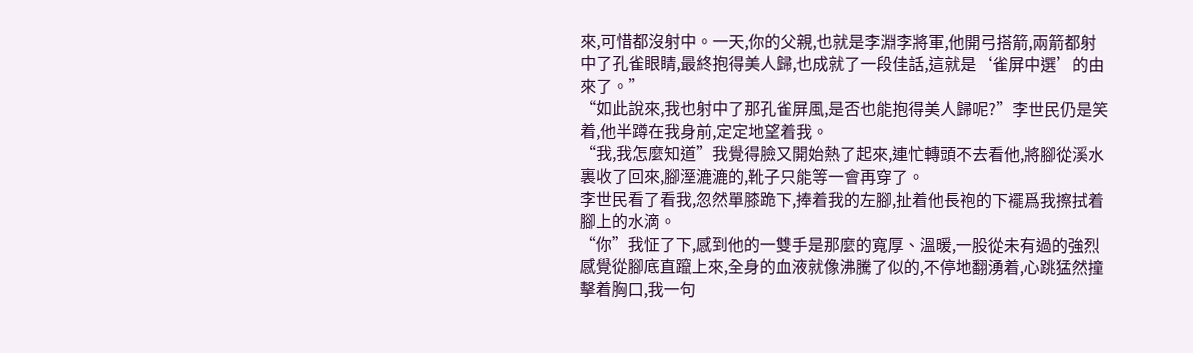來,可惜都沒射中。一天,你的父親,也就是李淵李將軍,他開弓搭箭,兩箭都射中了孔雀眼睛,最終抱得美人歸,也成就了一段佳話,這就是‘雀屏中選’的由來了。”
“如此說來,我也射中了那孔雀屏風,是否也能抱得美人歸呢?”李世民仍是笑着,他半蹲在我身前,定定地望着我。
“我,我怎麼知道”我覺得臉又開始熱了起來,連忙轉頭不去看他,將腳從溪水裏收了回來,腳溼漉漉的,靴子只能等一會再穿了。
李世民看了看我,忽然單膝跪下,捧着我的左腳,扯着他長袍的下襬爲我擦拭着腳上的水滴。
“你”我怔了下,感到他的一雙手是那麼的寬厚、溫暖,一股從未有過的強烈感覺從腳底直躥上來,全身的血液就像沸騰了似的,不停地翻湧着,心跳猛然撞擊着胸口,我一句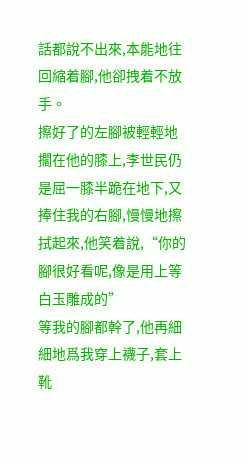話都說不出來,本能地往回縮着腳,他卻拽着不放手。
擦好了的左腳被輕輕地擱在他的膝上,李世民仍是屈一膝半跪在地下,又捧住我的右腳,慢慢地擦拭起來,他笑着說,“你的腳很好看呢,像是用上等白玉雕成的”
等我的腳都幹了,他再細細地爲我穿上襪子,套上靴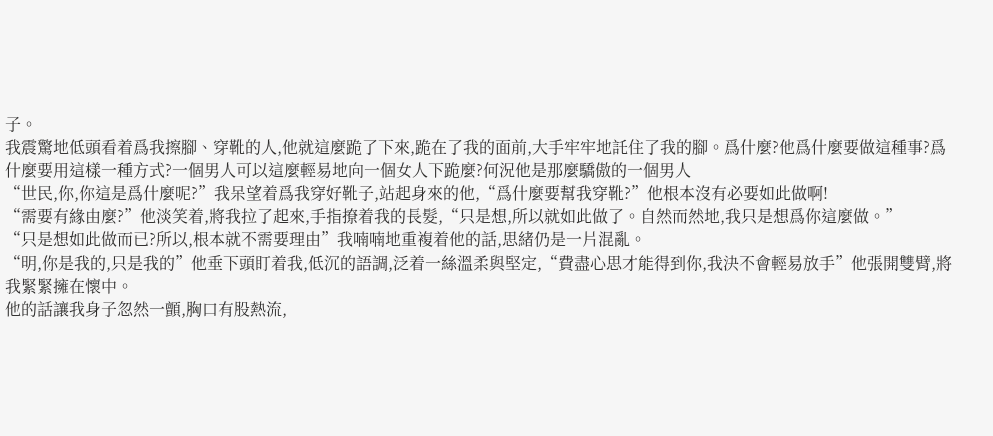子。
我震驚地低頭看着爲我擦腳、穿靴的人,他就這麼跪了下來,跪在了我的面前,大手牢牢地託住了我的腳。爲什麼?他爲什麼要做這種事?爲什麼要用這樣一種方式?一個男人可以這麼輕易地向一個女人下跪麼?何況他是那麼驕傲的一個男人
“世民,你,你這是爲什麼呢?”我呆望着爲我穿好靴子,站起身來的他,“爲什麼要幫我穿靴?”他根本沒有必要如此做啊!
“需要有緣由麼?”他淡笑着,將我拉了起來,手指撩着我的長髮,“只是想,所以就如此做了。自然而然地,我只是想爲你這麼做。”
“只是想如此做而已?所以,根本就不需要理由”我喃喃地重複着他的話,思緒仍是一片混亂。
“明,你是我的,只是我的”他垂下頭盯着我,低沉的語調,泛着一絲溫柔與堅定,“費盡心思才能得到你,我決不會輕易放手”他張開雙臂,將我緊緊擁在懷中。
他的話讓我身子忽然一顫,胸口有股熱流,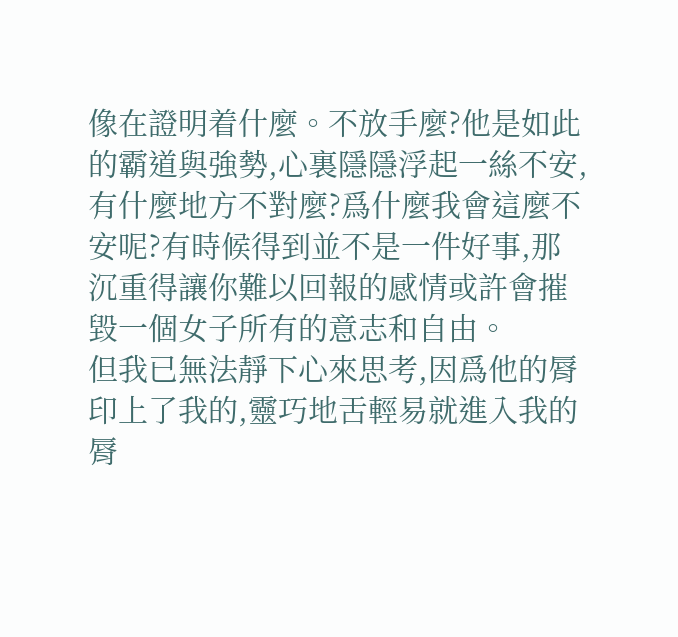像在證明着什麼。不放手麼?他是如此的霸道與強勢,心裏隱隱浮起一絲不安,有什麼地方不對麼?爲什麼我會這麼不安呢?有時候得到並不是一件好事,那沉重得讓你難以回報的感情或許會摧毀一個女子所有的意志和自由。
但我已無法靜下心來思考,因爲他的脣印上了我的,靈巧地舌輕易就進入我的脣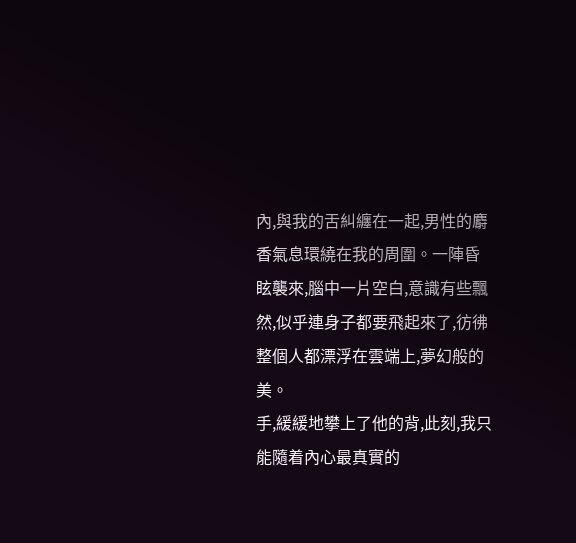內,與我的舌糾纏在一起,男性的麝香氣息環繞在我的周圍。一陣昏眩襲來,腦中一片空白,意識有些飄然,似乎連身子都要飛起來了,彷彿整個人都漂浮在雲端上,夢幻般的美。
手,緩緩地攀上了他的背,此刻,我只能隨着內心最真實的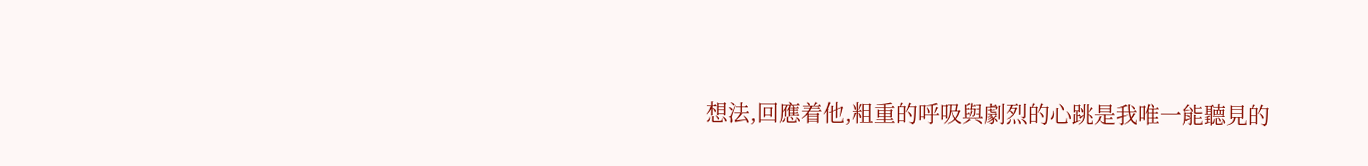想法,回應着他,粗重的呼吸與劇烈的心跳是我唯一能聽見的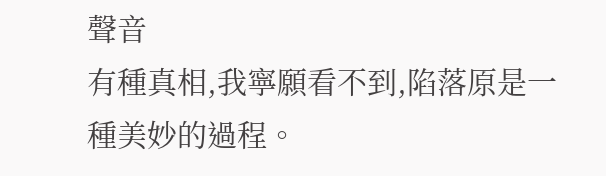聲音
有種真相,我寧願看不到,陷落原是一種美妙的過程。